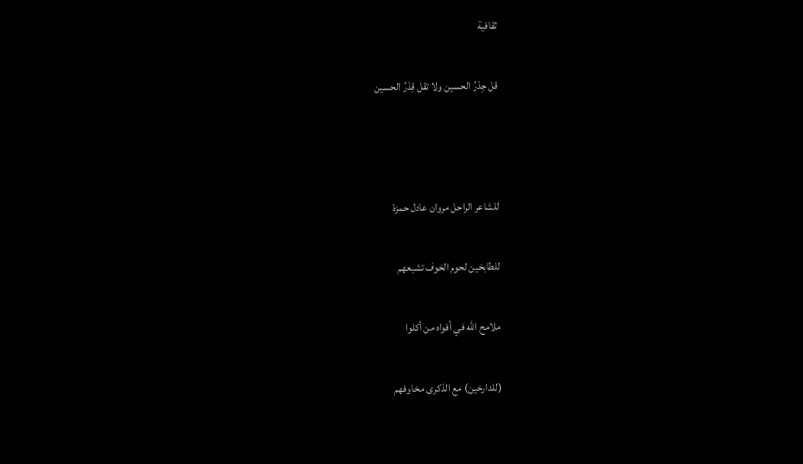ثقافية

قل جِدْرُ الحسين ولا تقل قِدْرُ الحسين



للشاعر الراحل مروان عادل حمزة

للطابخين لحوم الخوف تشبعهم

ملامح الله في أفواه من أكلوا

(للدارخين) مع الذكرى مخاوفهم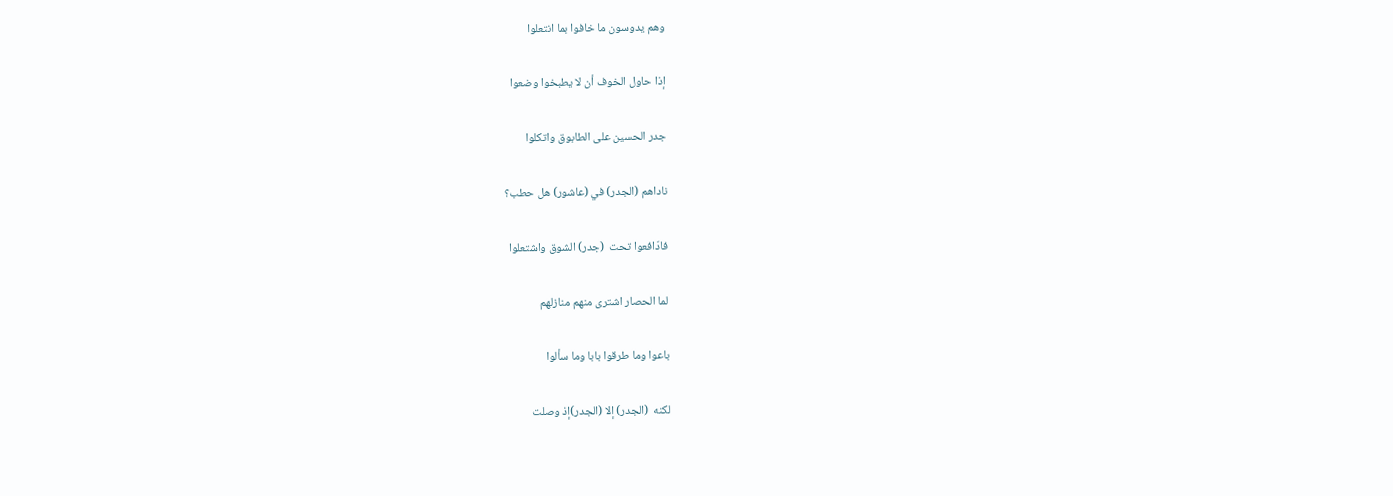وهم يدوسون ما خافوا بما انتعلوا

إذا حاول الخوف أن لا يطبخوا وضعوا

جدر الحسين على الطابوق واتكلوا

ناداهم (الجدر) في (عاشور) هل حطب؟

فادّافعوا تحت  (جدر) الشوق واشتعلوا

لما الحصار اشترى منهم منازلهم

باعوا وما طرقوا بابا وما سألوا

لكنه  (الجدر) إلا (الجدر)إذ وصلت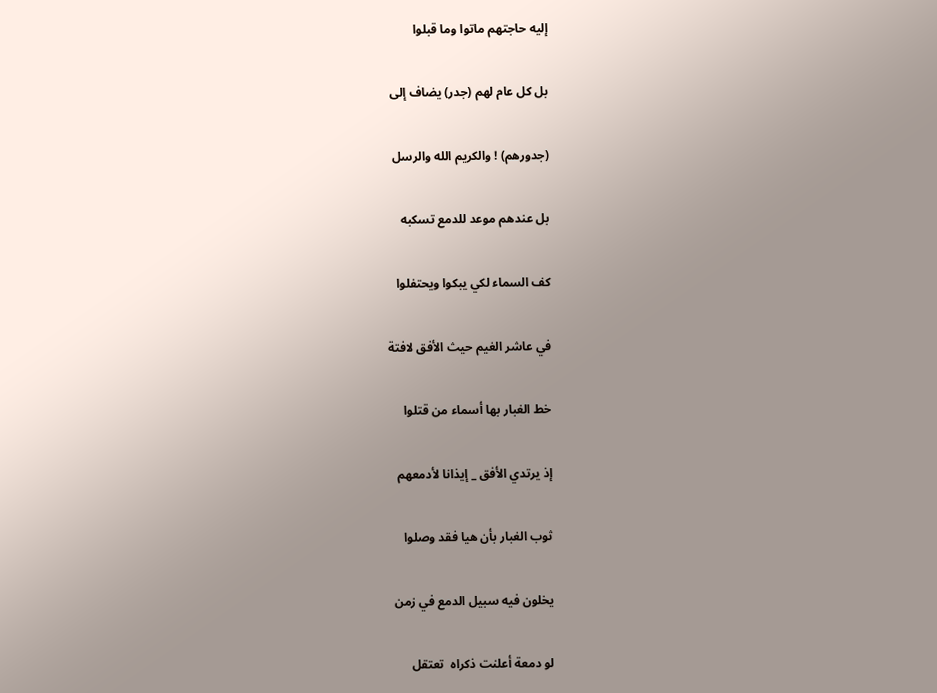إليه حاجتهم ماتوا وما قبلوا

بل كل عام لهم (جدر) يضاف إلى

(جدورهم) ! والكريم الله والرسل

بل عندهم موعد للدمع تسكبه

كف السماء لكي يبكوا ويحتفلوا

في عاشر الغيم حيث الأفق لافتة

خط الغبار بها أسماء من قتلوا

إذ يرتدي الأفق _ إيذانا لأدمعهم

ثوب الغبار بأن هيا فقد وصلوا

يخلون فيه سبيل الدمع في زمن

لو دمعة أعلنت ذكراه  تعتقل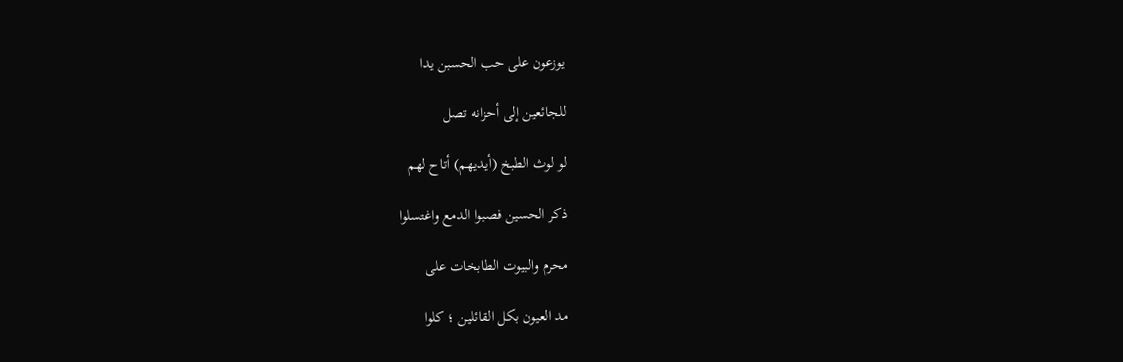يوزعون على حب الحسبن يدا

للجائعين إلى أحزانه تصل

لو لوث الطبخ (أيديهم) أتاح لهم

ذكر الحسين فصبوا الدمع واغتسلوا

محرم والبيوت الطابخات على

مد العيون بكل القائلين ؛ كلوا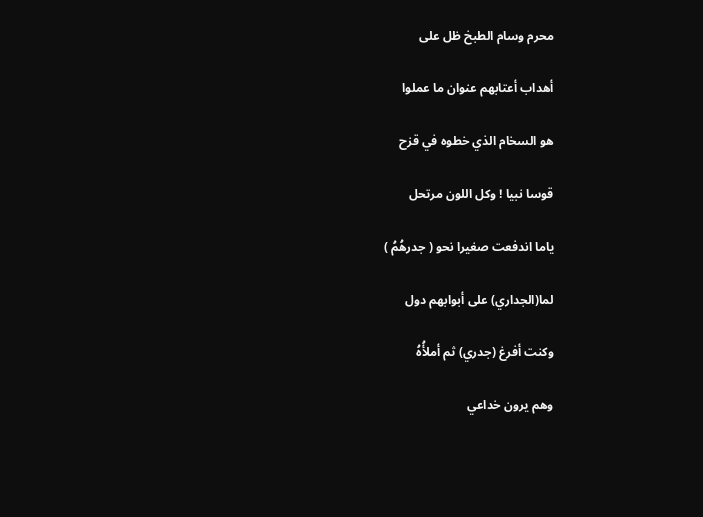محرم وسام الطبخ ظل على

أهداب أعتابهم عنوان ما عملوا

هو السخام الذي خطوه في قزح

قوسا نبيا ! وكل اللون مرتحل

ياما اندفعت صغيرا نحو ( جدرهُمُ )

لما(الجداري) على أبوابهم دول

وكنت أفرغ (جدري) ثم أملأُهُ

وهم يرون خداعي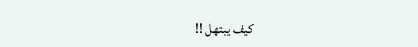كيف يبتهل !!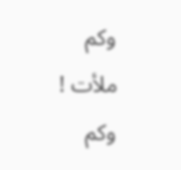وكم ملأت ! وكم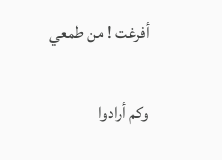أفرغت ! من طمعي

وكم أرادوا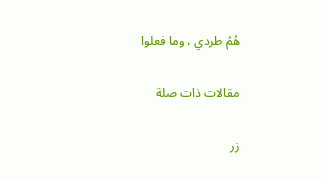هُمُ طردي ، وما فعلوا

مقالات ذات صلة

زر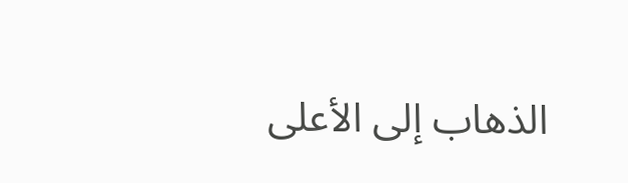الذهاب إلى الأعلى